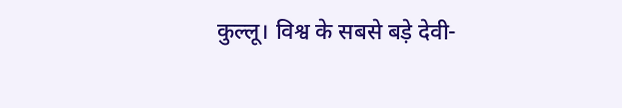कुल्लू। विश्व के सबसे बड़े देवी-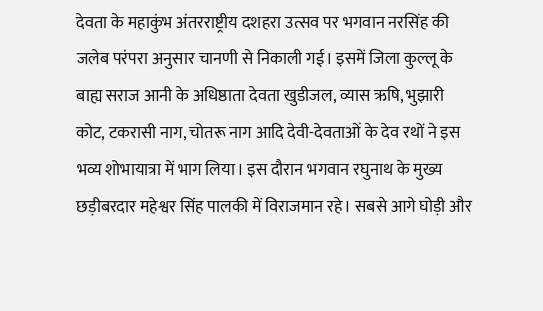देवता के महाकुंभ अंतरराष्ट्रीय दशहरा उत्सव पर भगवान नरसिंह की जलेब परंपरा अनुसार चानणी से निकाली गई। इसमें जिला कुल्लू के बाह्य सराज आनी के अधिष्ठाता देवता खुडीजल, व्यास ऋषि, भुझारी कोट, टकरासी नाग, चोतरू नाग आदि देवी-देवताओं के देव रथों ने इस भव्य शोभायात्रा में भाग लिया। इस दौरान भगवान रघुनाथ के मुख्य छड़ीबरदार महेश्वर सिंह पालकी में विराजमान रहे। सबसे आगे घोड़ी और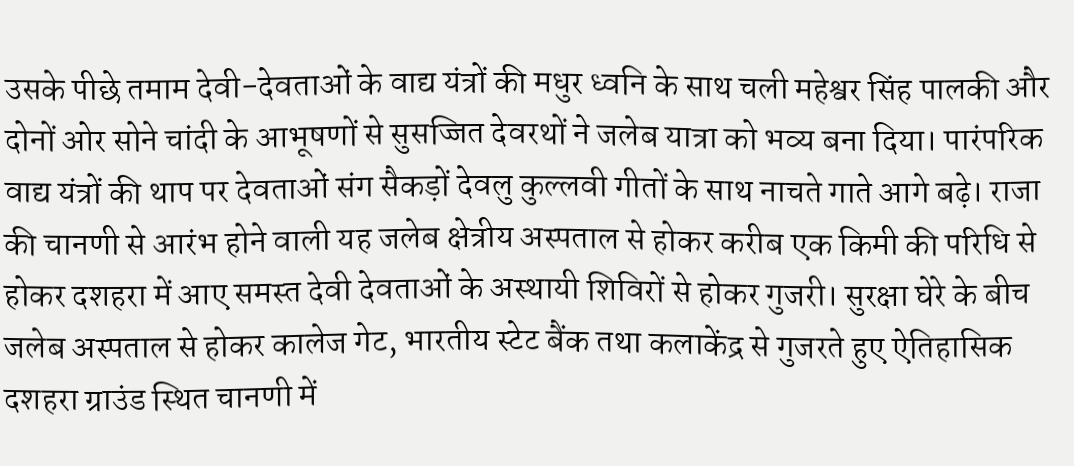उसके पीछे तमाम देवी-देवताओं के वाद्य यंत्रों की मधुर ध्वनि के साथ चली महेश्वर सिंह पालकी और दोनों ओर सोने चांदी के आभूषणों से सुसज्जित देवरथों ने जलेब यात्रा को भव्य बना दिया। पारंपरिक वाद्य यंत्रों की थाप पर देवताओं संग सैकड़ों देवलु कुल्लवी गीतों के साथ नाचते गाते आगे बढ़े। राजा की चानणी से आरंभ होने वाली यह जलेब क्षेत्रीय अस्पताल से होकर करीब एक किमी की परिधि से होकर दशहरा में आए समस्त देवी देवताओं के अस्थायी शिविरों से होकर गुजरी। सुरक्षा घेरे के बीच जलेब अस्पताल से होकर कालेज गेट, भारतीय स्टेट बैंक तथा कलाकेंद्र से गुजरते हुए ऐतिहासिक दशहरा ग्राउंड स्थित चानणी में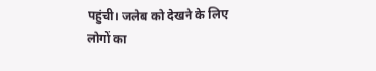पहुंची। जलेब को देखने के लिए लोगों का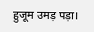हुजूम उमड़ पड़ा।